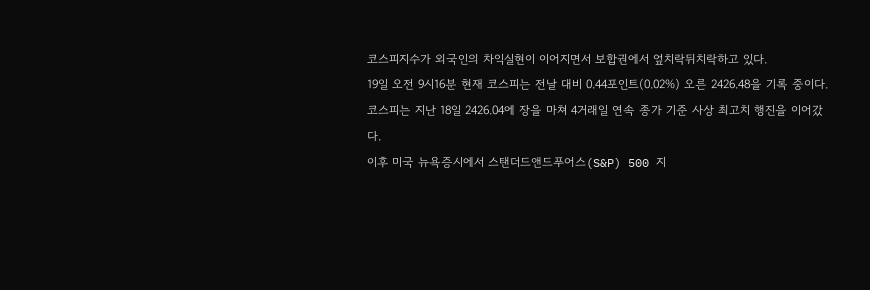코스피지수가 외국인의 차익실현이 이어지면서 보합권에서 엎치락뒤치락하고 있다.
19일 오전 9시16분 현재 코스피는 전날 대비 0.44포인트(0.02%) 오른 2426.48을 기록 중이다.
코스피는 지난 18일 2426.04에 장을 마쳐 4거래일 연속 종가 기준 사상 최고치 행진을 이어갔다.
이후 미국 뉴욕증시에서 스탠더드앤드푸어스(S&P) 500 지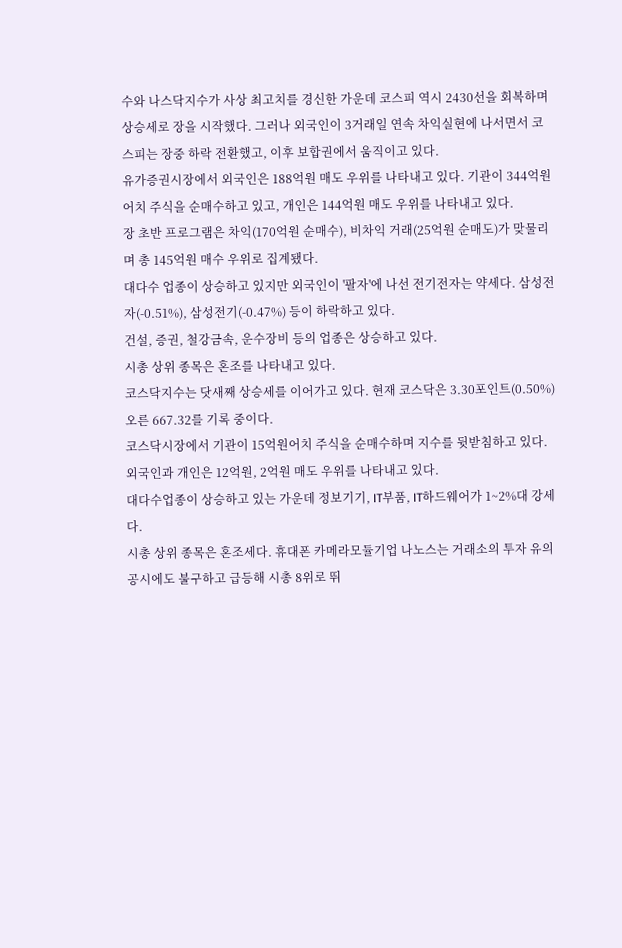수와 나스닥지수가 사상 최고치를 경신한 가운데 코스피 역시 2430선을 회복하며 상승세로 장을 시작했다. 그러나 외국인이 3거래일 연속 차익실현에 나서면서 코스피는 장중 하락 전환했고, 이후 보합권에서 움직이고 있다.
유가증권시장에서 외국인은 188억원 매도 우위를 나타내고 있다. 기관이 344억원어치 주식을 순매수하고 있고, 개인은 144억원 매도 우위를 나타내고 있다.
장 초반 프로그램은 차익(170억원 순매수), 비차익 거래(25억원 순매도)가 맞물리며 총 145억원 매수 우위로 집계됐다.
대다수 업종이 상승하고 있지만 외국인이 '팔자'에 나선 전기전자는 약세다. 삼성전자(-0.51%), 삼성전기(-0.47%) 등이 하락하고 있다.
건설, 증권, 철강금속, 운수장비 등의 업종은 상승하고 있다.
시총 상위 종목은 혼조를 나타내고 있다.
코스닥지수는 닷새째 상승세를 이어가고 있다. 현재 코스닥은 3.30포인트(0.50%) 오른 667.32를 기록 중이다.
코스닥시장에서 기관이 15억원어치 주식을 순매수하며 지수를 뒷받침하고 있다. 외국인과 개인은 12억원, 2억원 매도 우위를 나타내고 있다.
대다수업종이 상승하고 있는 가운데 정보기기, IT부품, IT하드웨어가 1~2%대 강세다.
시총 상위 종목은 혼조세다. 휴대폰 카메라모듈기업 나노스는 거래소의 투자 유의 공시에도 불구하고 급등해 시총 8위로 뛰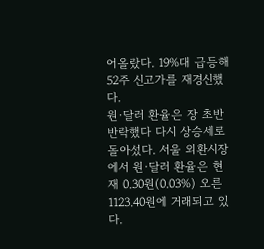어올랐다. 19%대 급등해 52주 신고가를 재경신했다.
원·달러 환율은 장 초반 반락했다 다시 상승세로 돌아섰다. 서울 외환시장에서 원·달러 환율은 현재 0.30원(0.03%) 오른 1123.40원에 거래되고 있다.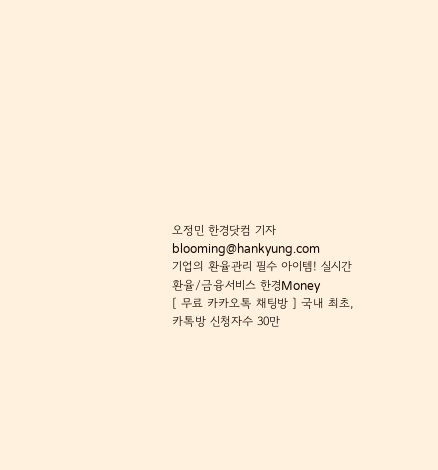오정민 한경닷컴 기자 blooming@hankyung.com
기업의 환율관리 필수 아이템! 실시간 환율/금융서비스 한경Money
[ 무료 카카오톡 채팅방 ] 국내 최초, 카톡방 신청자수 30만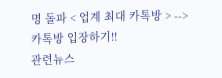명 돌파 < 업계 최대 카톡방 > --> 카톡방 입장하기!!
관련뉴스